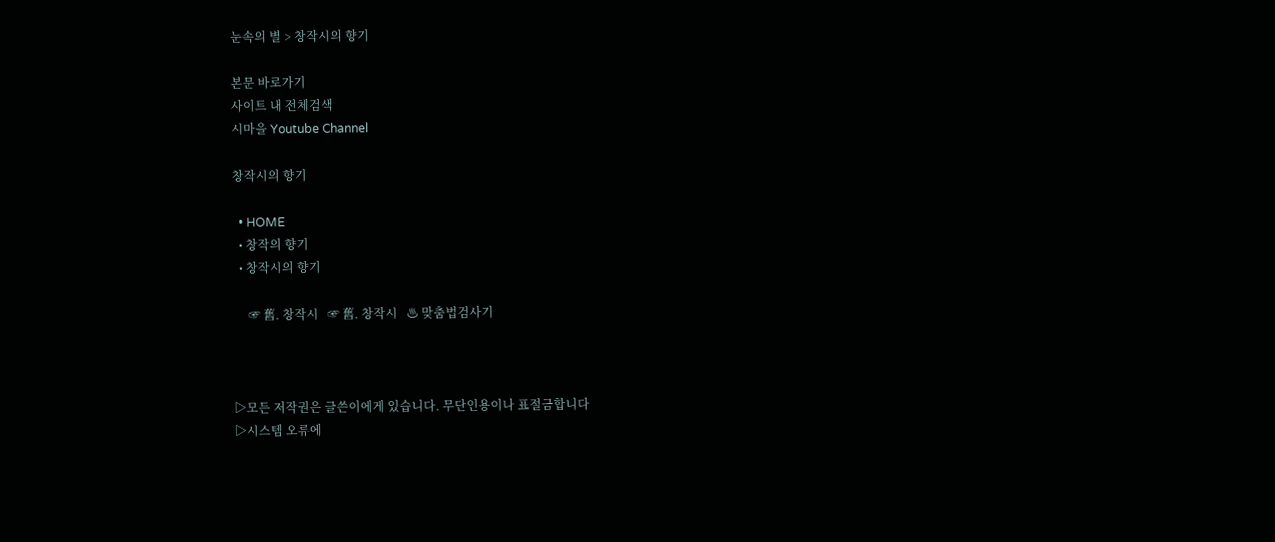눈속의 별 > 창작시의 향기

본문 바로가기
사이트 내 전체검색
시마을 Youtube Channel

창작시의 향기

  • HOME
  • 창작의 향기
  • 창작시의 향기

     ☞ 舊. 창작시   ☞ 舊. 창작시   ♨ 맞춤법검사기



▷모든 저작권은 글쓴이에게 있습니다. 무단인용이나 표절금합니다
▷시스템 오류에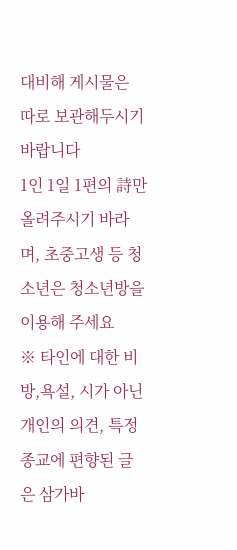대비해 게시물은 따로 보관해두시기 바랍니다
1인 1일 1편의 詩만 올려주시기 바라며, 초중고생 등 청소년은 청소년방을 이용해 주세요
※ 타인에 대한 비방,욕설, 시가 아닌 개인의 의견, 특정종교에 편향된 글은 삼가바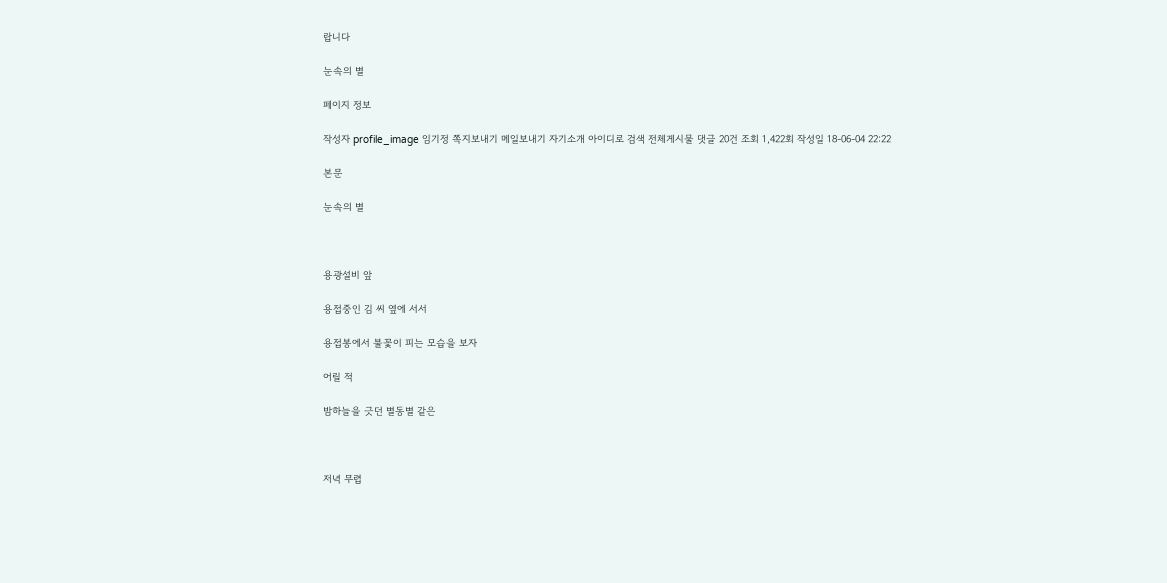랍니다

눈속의 별

페이지 정보

작성자 profile_image 임기정 쪽지보내기 메일보내기 자기소개 아이디로 검색 전체게시물 댓글 20건 조회 1,422회 작성일 18-06-04 22:22

본문

눈속의 별



용광설비 앞

용접중인 김 씨 옆에 서서

용접봉에서 불꽃이 피는 모습을 보자

어릴 적

밤하늘을 긋던 별동별 같은



저녁 무렵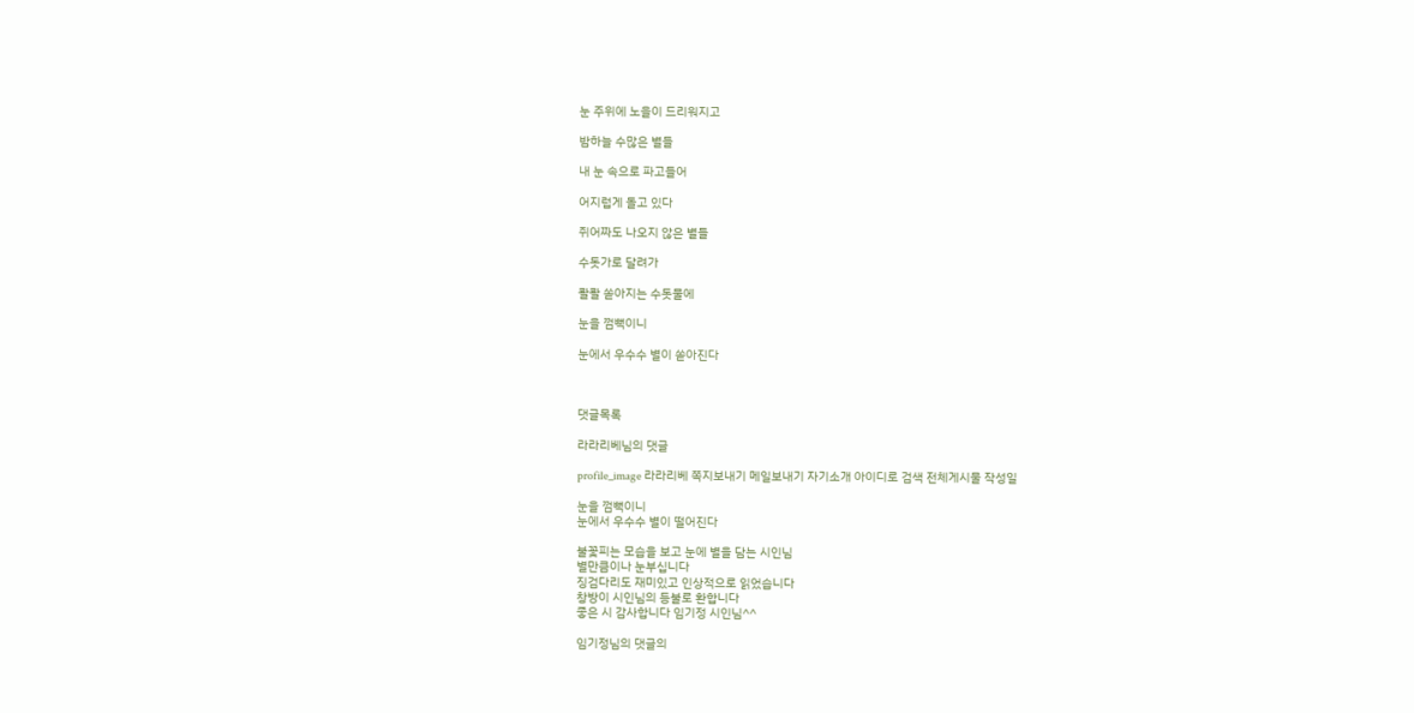눈 주위에 노을이 드리워지고

밤하늘 수많은 별들

내 눈 속으로 파고들어

어지럽게 돌고 있다

쥐어짜도 나오지 않은 별들

수돗가로 달려가

콸콸 쏟아지는 수돗물에

눈을 껌뻑이니

눈에서 우수수 별이 쏟아진다



댓글목록

라라리베님의 댓글

profile_image 라라리베 쪽지보내기 메일보내기 자기소개 아이디로 검색 전체게시물 작성일

눈을 껌뻑이니
눈에서 우수수 별이 떨어진다

불꽃피는 모습을 보고 눈에 별을 담는 시인님
별만큼이나 눈부십니다
징검다리도 재미있고 인상적으로 읽었습니다
창방이 시인님의 등불로 환합니다
좋은 시 감사합니다 임기정 시인님^^

임기정님의 댓글의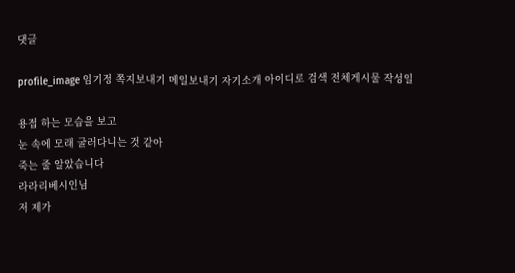댓글

profile_image 임기정 쪽지보내기 메일보내기 자기소개 아이디로 검색 전체게시물 작성일

용접 하는 모습을 보고
눈 속에 모래 굴러다니는 것 같아
죽는 줄 알았습니다
라라리베시인님
저 제가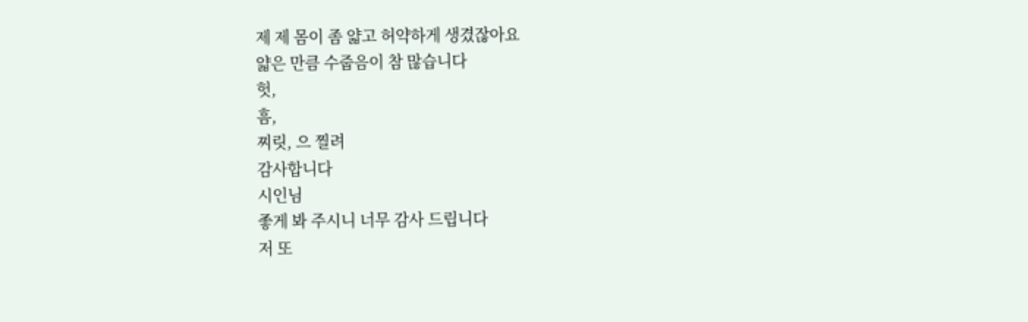제 제 몸이 좀 얇고 허약하게 생겼잖아요
얇은 만큼 수줍음이 참 많습니다
헛,
흠,
찌릿, 으 찔려
감사합니다
시인님
좋게 봐 주시니 너무 감사 드립니다
저 또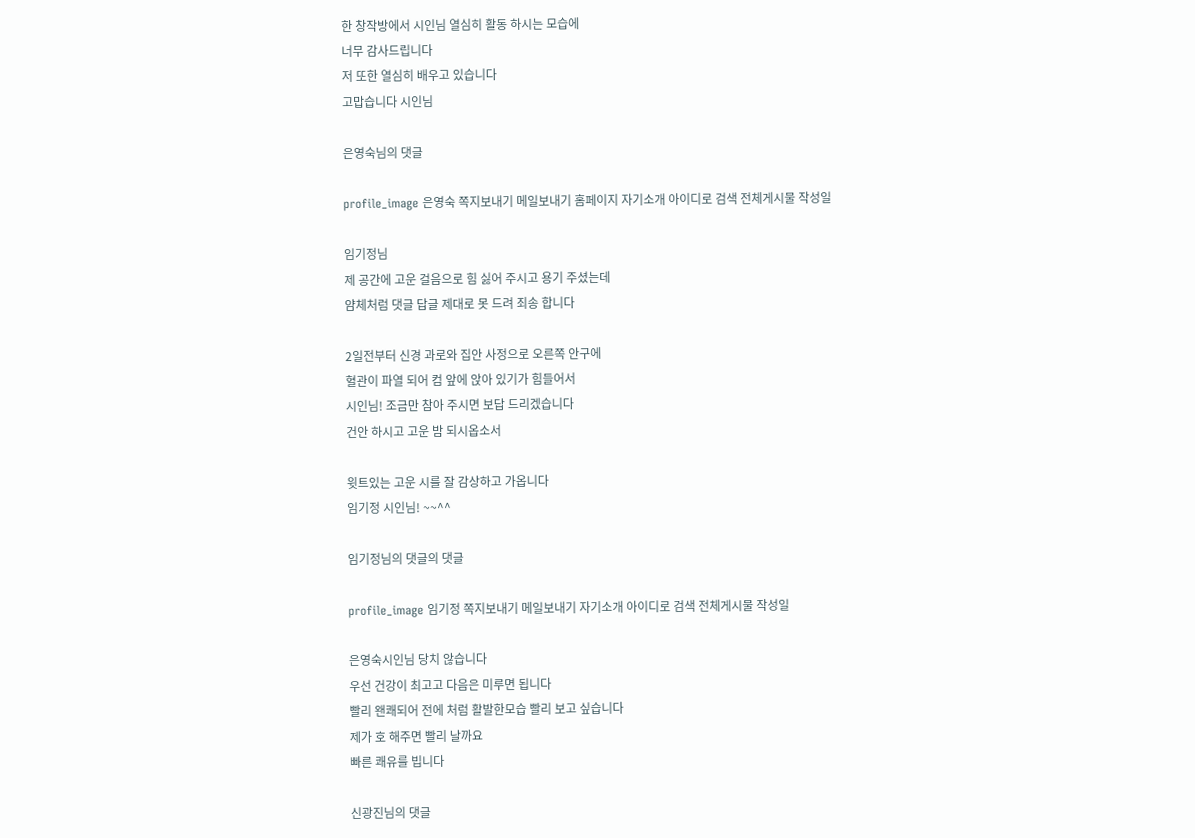한 창작방에서 시인님 열심히 활동 하시는 모습에
너무 감사드립니다
저 또한 열심히 배우고 있습니다
고맙습니다 시인님

은영숙님의 댓글

profile_image 은영숙 쪽지보내기 메일보내기 홈페이지 자기소개 아이디로 검색 전체게시물 작성일

임기정님
제 공간에 고운 걸음으로 힘 싫어 주시고 용기 주셨는데
얌체처럼 댓글 답글 제대로 못 드려 죄송 합니다

2일전부터 신경 과로와 집안 사정으로 오른쪽 안구에
혈관이 파열 되어 컴 앞에 앉아 있기가 힘들어서
시인님! 조금만 참아 주시면 보답 드리겠습니다
건안 하시고 고운 밤 되시옵소서

윗트있는 고운 시를 잘 감상하고 가옵니다
임기정 시인님! ~~^^

임기정님의 댓글의 댓글

profile_image 임기정 쪽지보내기 메일보내기 자기소개 아이디로 검색 전체게시물 작성일

은영숙시인님 당치 않습니다
우선 건강이 최고고 다음은 미루면 됩니다
빨리 왠쾌되어 전에 처럼 활발한모습 빨리 보고 싶습니다
제가 호 해주면 빨리 날까요
빠른 쾌유를 빕니다

신광진님의 댓글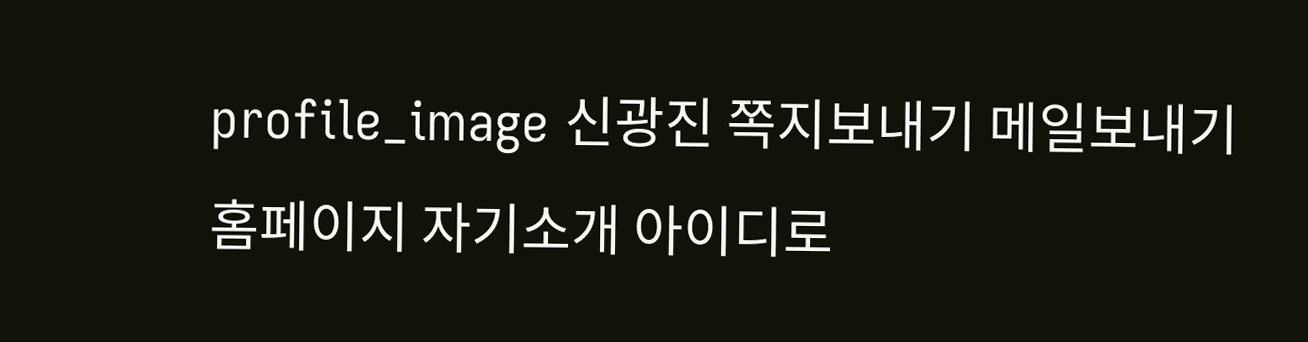profile_image 신광진 쪽지보내기 메일보내기 홈페이지 자기소개 아이디로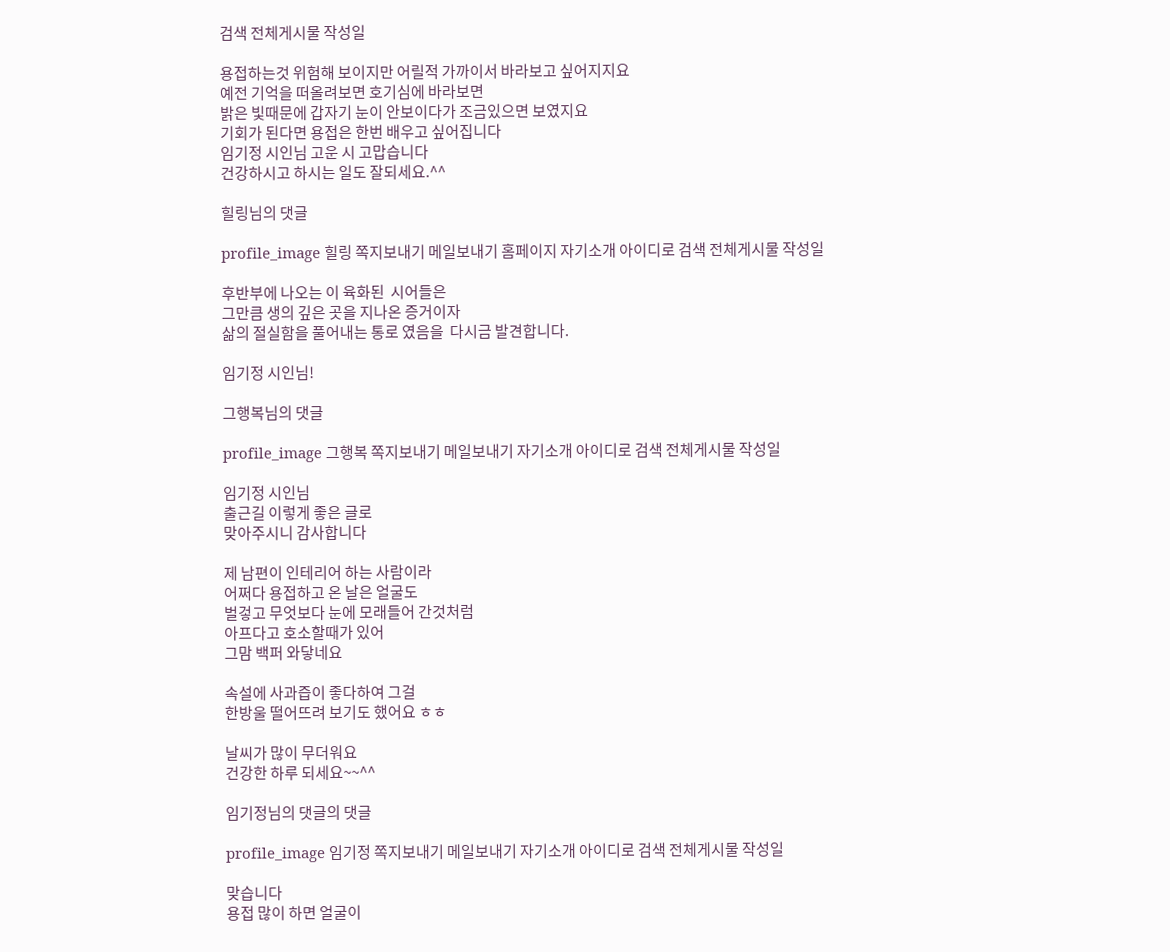검색 전체게시물 작성일

용접하는것 위험해 보이지만 어릴적 가까이서 바라보고 싶어지지요
예전 기억을 떠올려보면 호기심에 바라보면
밝은 빛때문에 갑자기 눈이 안보이다가 조금있으면 보였지요
기회가 된다면 용접은 한번 배우고 싶어집니다
임기정 시인님 고운 시 고맙습니다
건강하시고 하시는 일도 잘되세요.^^

힐링님의 댓글

profile_image 힐링 쪽지보내기 메일보내기 홈페이지 자기소개 아이디로 검색 전체게시물 작성일

후반부에 나오는 이 육화된  시어들은
그만큼 생의 깊은 곳을 지나온 증거이자
삶의 절실함을 풀어내는 통로 였음을  다시금 발견합니다.

임기정 시인님!

그행복님의 댓글

profile_image 그행복 쪽지보내기 메일보내기 자기소개 아이디로 검색 전체게시물 작성일

임기정 시인님
출근길 이렇게 좋은 글로
맞아주시니 감사합니다

제 남편이 인테리어 하는 사람이라
어쩌다 용접하고 온 날은 얼굴도
벌겋고 무엇보다 눈에 모래들어 간것처럼
아프다고 호소할때가 있어
그맘 백퍼 와닿네요

속설에 사과즙이 좋다하여 그걸
한방울 떨어뜨려 보기도 했어요 ㅎㅎ

날씨가 많이 무더워요
건강한 하루 되세요~~^^

임기정님의 댓글의 댓글

profile_image 임기정 쪽지보내기 메일보내기 자기소개 아이디로 검색 전체게시물 작성일

맞습니다
용접 많이 하면 얼굴이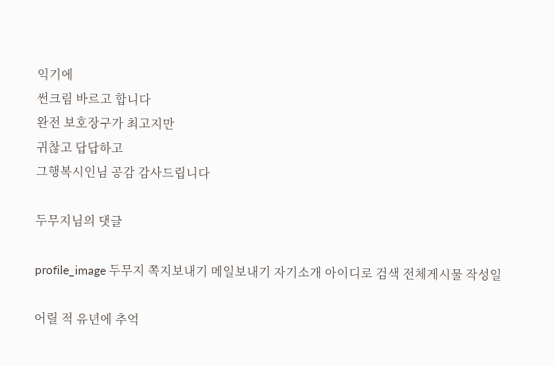익기에
썬크림 바르고 합니다
완전 보호장구가 최고지만
귀찮고 답답하고
그행복시인님 공감 감사드립니다

두무지님의 댓글

profile_image 두무지 쪽지보내기 메일보내기 자기소개 아이디로 검색 전체게시물 작성일

어릴 적 유년에 추억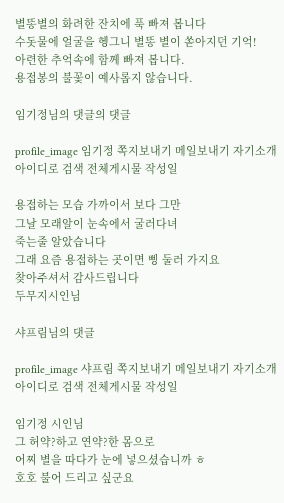별똥별의 화려한 잔치에 푹 빠져 봅니다
수돗물에 얼굴을 헹그니 별똥 별이 쏟아지던 기억!
아련한 추억속에 함께 빠져 봅니다.
용접봉의 불꽃이 예사롭지 않습니다.

임기정님의 댓글의 댓글

profile_image 임기정 쪽지보내기 메일보내기 자기소개 아이디로 검색 전체게시물 작성일

용접하는 모습 가까이서 보다 그만
그날 모래알이 눈속에서 굴러다녀
죽는줄 알았습니다
그래 요즘 용접하는 곳이면 삥 둘러 가지요
찾아주셔서 감사드립니다
두무지시인님

샤프림님의 댓글

profile_image 샤프림 쪽지보내기 메일보내기 자기소개 아이디로 검색 전체게시물 작성일

임기정 시인님
그 허약?하고 연약?한 몸으로
어찌 별을 따다가 눈에 넣으셨습니까 ㅎ
호호 불어 드리고 싶군요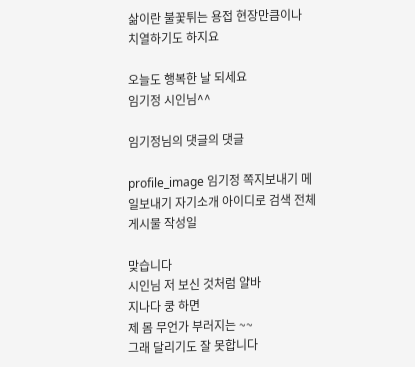삶이란 불꽃튀는 용접 현장만큼이나
치열하기도 하지요

오늘도 행복한 날 되세요
임기정 시인님^^

임기정님의 댓글의 댓글

profile_image 임기정 쪽지보내기 메일보내기 자기소개 아이디로 검색 전체게시물 작성일

맞습니다
시인님 저 보신 것처럼 얄바
지나다 쿵 하면
제 몸 무언가 부러지는 ~~
그래 달리기도 잘 못합니다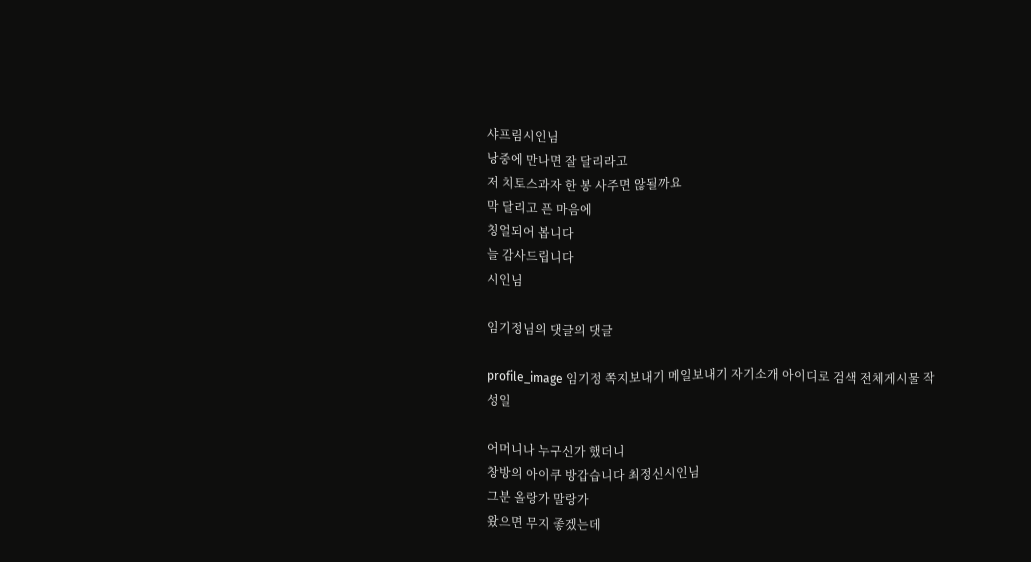샤프림시인님
낭중에 만나면 잘 달리라고
저 치토스과자 한 봉 사주면 않될까요
막 달리고 픈 마음에
칭얼되어 봅니다
늘 감사드립니다
시인님

임기정님의 댓글의 댓글

profile_image 임기정 쪽지보내기 메일보내기 자기소개 아이디로 검색 전체게시물 작성일

어머니나 누구신가 했더니
창방의 아이쿠 방갑습니다 최정신시인님
그분 올랑가 말랑가
왔으면 무지 좋겠는데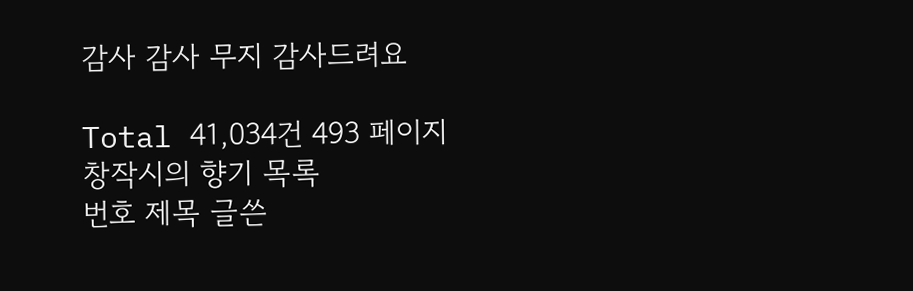감사 감사 무지 감사드려요

Total 41,034건 493 페이지
창작시의 향기 목록
번호 제목 글쓴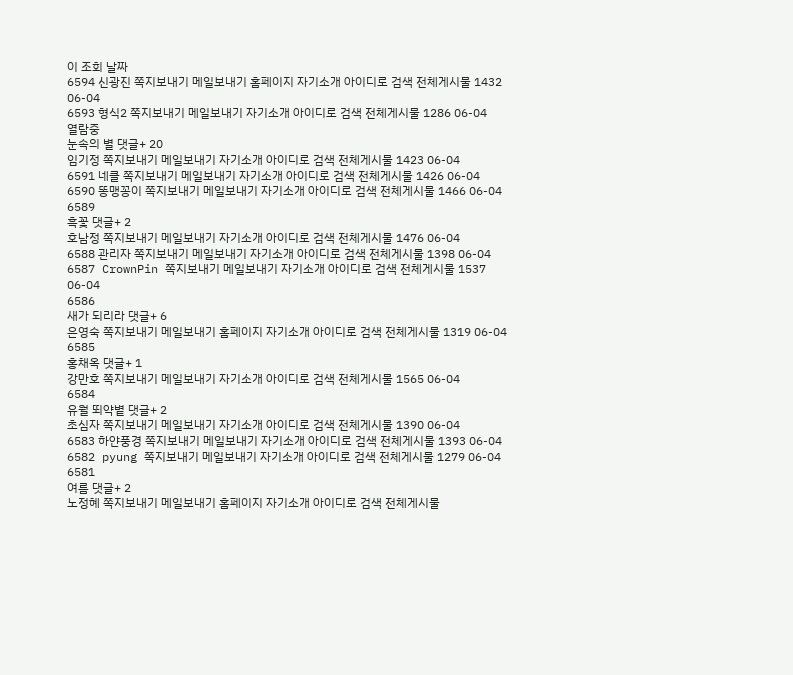이 조회 날짜
6594 신광진 쪽지보내기 메일보내기 홈페이지 자기소개 아이디로 검색 전체게시물 1432 06-04
6593 형식2 쪽지보내기 메일보내기 자기소개 아이디로 검색 전체게시물 1286 06-04
열람중
눈속의 별 댓글+ 20
임기정 쪽지보내기 메일보내기 자기소개 아이디로 검색 전체게시물 1423 06-04
6591 네클 쪽지보내기 메일보내기 자기소개 아이디로 검색 전체게시물 1426 06-04
6590 똥맹꽁이 쪽지보내기 메일보내기 자기소개 아이디로 검색 전체게시물 1466 06-04
6589
흑꽃 댓글+ 2
호남정 쪽지보내기 메일보내기 자기소개 아이디로 검색 전체게시물 1476 06-04
6588 관리자 쪽지보내기 메일보내기 자기소개 아이디로 검색 전체게시물 1398 06-04
6587 CrownPin 쪽지보내기 메일보내기 자기소개 아이디로 검색 전체게시물 1537 06-04
6586
새가 되리라 댓글+ 6
은영숙 쪽지보내기 메일보내기 홈페이지 자기소개 아이디로 검색 전체게시물 1319 06-04
6585
홍채옥 댓글+ 1
강만호 쪽지보내기 메일보내기 자기소개 아이디로 검색 전체게시물 1565 06-04
6584
유월 뙤약볕 댓글+ 2
초심자 쪽지보내기 메일보내기 자기소개 아이디로 검색 전체게시물 1390 06-04
6583 하얀풍경 쪽지보내기 메일보내기 자기소개 아이디로 검색 전체게시물 1393 06-04
6582 pyung 쪽지보내기 메일보내기 자기소개 아이디로 검색 전체게시물 1279 06-04
6581
여름 댓글+ 2
노정혜 쪽지보내기 메일보내기 홈페이지 자기소개 아이디로 검색 전체게시물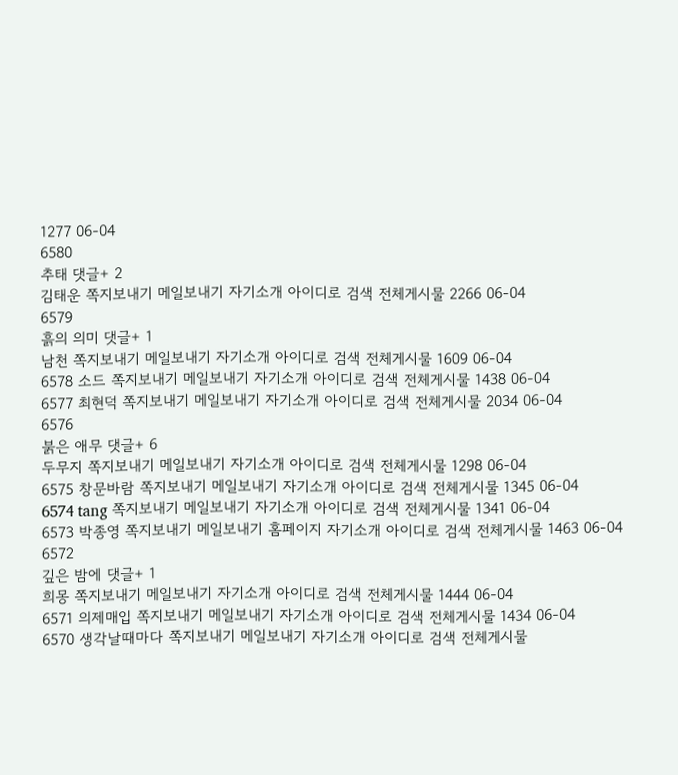1277 06-04
6580
추태 댓글+ 2
김태운 쪽지보내기 메일보내기 자기소개 아이디로 검색 전체게시물 2266 06-04
6579
흙의 의미 댓글+ 1
남천 쪽지보내기 메일보내기 자기소개 아이디로 검색 전체게시물 1609 06-04
6578 소드 쪽지보내기 메일보내기 자기소개 아이디로 검색 전체게시물 1438 06-04
6577 최현덕 쪽지보내기 메일보내기 자기소개 아이디로 검색 전체게시물 2034 06-04
6576
붉은 애무 댓글+ 6
두무지 쪽지보내기 메일보내기 자기소개 아이디로 검색 전체게시물 1298 06-04
6575 창문바람 쪽지보내기 메일보내기 자기소개 아이디로 검색 전체게시물 1345 06-04
6574 tang 쪽지보내기 메일보내기 자기소개 아이디로 검색 전체게시물 1341 06-04
6573 박종영 쪽지보내기 메일보내기 홈페이지 자기소개 아이디로 검색 전체게시물 1463 06-04
6572
깊은 밤에 댓글+ 1
희몽 쪽지보내기 메일보내기 자기소개 아이디로 검색 전체게시물 1444 06-04
6571 의제매입 쪽지보내기 메일보내기 자기소개 아이디로 검색 전체게시물 1434 06-04
6570 생각날때마다 쪽지보내기 메일보내기 자기소개 아이디로 검색 전체게시물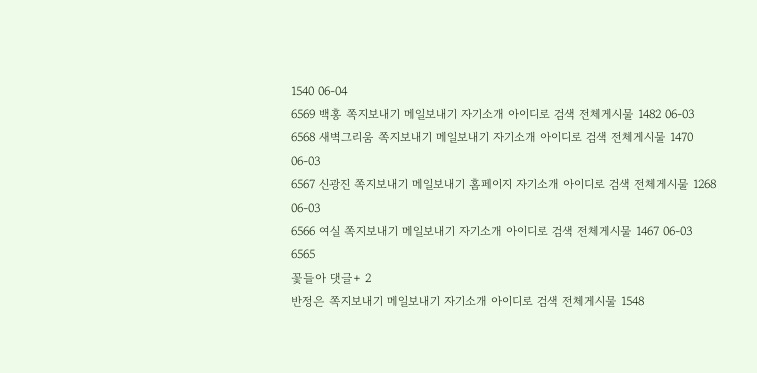1540 06-04
6569 백홍 쪽지보내기 메일보내기 자기소개 아이디로 검색 전체게시물 1482 06-03
6568 새벽그리움 쪽지보내기 메일보내기 자기소개 아이디로 검색 전체게시물 1470 06-03
6567 신광진 쪽지보내기 메일보내기 홈페이지 자기소개 아이디로 검색 전체게시물 1268 06-03
6566 여실 쪽지보내기 메일보내기 자기소개 아이디로 검색 전체게시물 1467 06-03
6565
꽃들아 댓글+ 2
반정은 쪽지보내기 메일보내기 자기소개 아이디로 검색 전체게시물 1548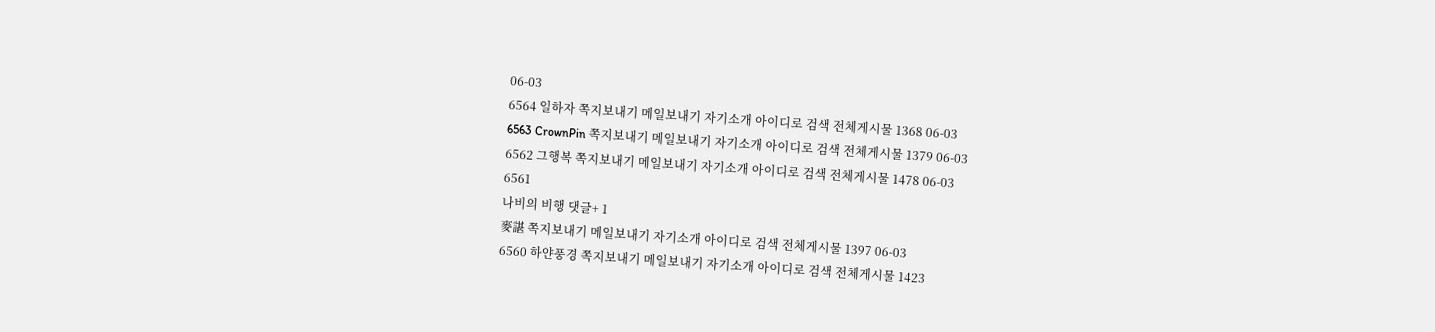06-03
6564 일하자 쪽지보내기 메일보내기 자기소개 아이디로 검색 전체게시물 1368 06-03
6563 CrownPin 쪽지보내기 메일보내기 자기소개 아이디로 검색 전체게시물 1379 06-03
6562 그행복 쪽지보내기 메일보내기 자기소개 아이디로 검색 전체게시물 1478 06-03
6561
나비의 비행 댓글+ 1
麥諶 쪽지보내기 메일보내기 자기소개 아이디로 검색 전체게시물 1397 06-03
6560 하얀풍경 쪽지보내기 메일보내기 자기소개 아이디로 검색 전체게시물 1423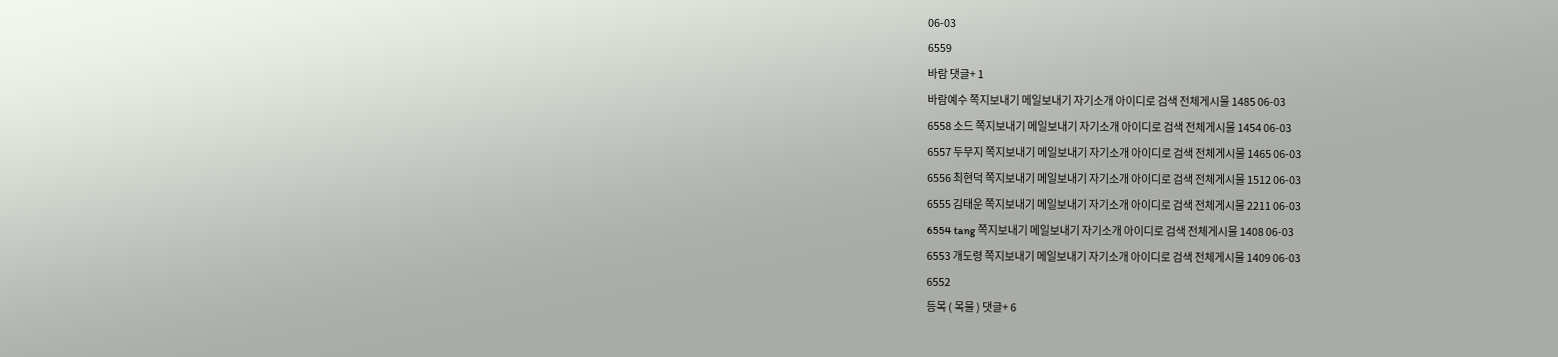06-03
6559
바람 댓글+ 1
바람예수 쪽지보내기 메일보내기 자기소개 아이디로 검색 전체게시물 1485 06-03
6558 소드 쪽지보내기 메일보내기 자기소개 아이디로 검색 전체게시물 1454 06-03
6557 두무지 쪽지보내기 메일보내기 자기소개 아이디로 검색 전체게시물 1465 06-03
6556 최현덕 쪽지보내기 메일보내기 자기소개 아이디로 검색 전체게시물 1512 06-03
6555 김태운 쪽지보내기 메일보내기 자기소개 아이디로 검색 전체게시물 2211 06-03
6554 tang 쪽지보내기 메일보내기 자기소개 아이디로 검색 전체게시물 1408 06-03
6553 개도령 쪽지보내기 메일보내기 자기소개 아이디로 검색 전체게시물 1409 06-03
6552
등목 ( 목물 ) 댓글+ 6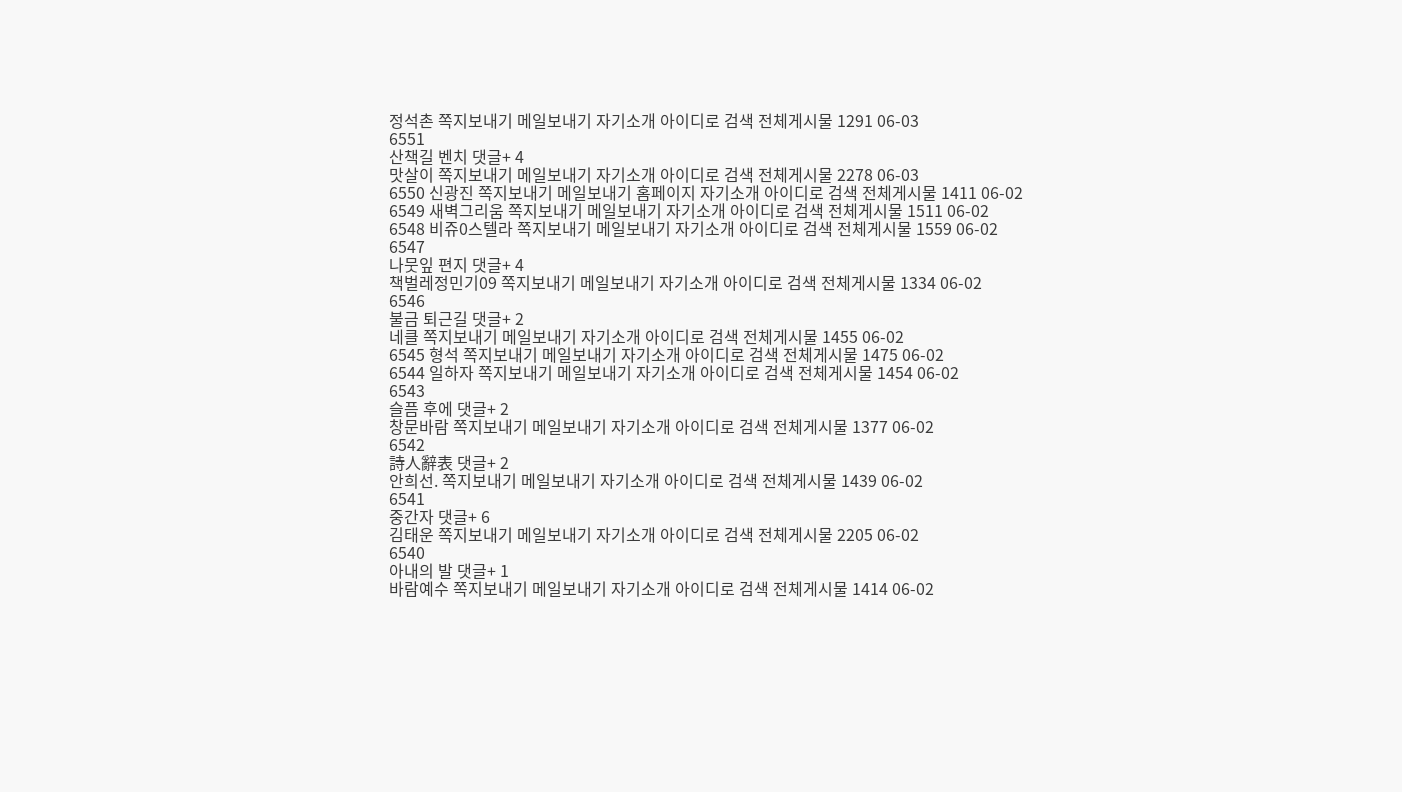정석촌 쪽지보내기 메일보내기 자기소개 아이디로 검색 전체게시물 1291 06-03
6551
산책길 벤치 댓글+ 4
맛살이 쪽지보내기 메일보내기 자기소개 아이디로 검색 전체게시물 2278 06-03
6550 신광진 쪽지보내기 메일보내기 홈페이지 자기소개 아이디로 검색 전체게시물 1411 06-02
6549 새벽그리움 쪽지보내기 메일보내기 자기소개 아이디로 검색 전체게시물 1511 06-02
6548 비쥬0스텔라 쪽지보내기 메일보내기 자기소개 아이디로 검색 전체게시물 1559 06-02
6547
나뭇잎 편지 댓글+ 4
책벌레정민기09 쪽지보내기 메일보내기 자기소개 아이디로 검색 전체게시물 1334 06-02
6546
불금 퇴근길 댓글+ 2
네클 쪽지보내기 메일보내기 자기소개 아이디로 검색 전체게시물 1455 06-02
6545 형석 쪽지보내기 메일보내기 자기소개 아이디로 검색 전체게시물 1475 06-02
6544 일하자 쪽지보내기 메일보내기 자기소개 아이디로 검색 전체게시물 1454 06-02
6543
슬픔 후에 댓글+ 2
창문바람 쪽지보내기 메일보내기 자기소개 아이디로 검색 전체게시물 1377 06-02
6542
詩人辭表 댓글+ 2
안희선. 쪽지보내기 메일보내기 자기소개 아이디로 검색 전체게시물 1439 06-02
6541
중간자 댓글+ 6
김태운 쪽지보내기 메일보내기 자기소개 아이디로 검색 전체게시물 2205 06-02
6540
아내의 발 댓글+ 1
바람예수 쪽지보내기 메일보내기 자기소개 아이디로 검색 전체게시물 1414 06-02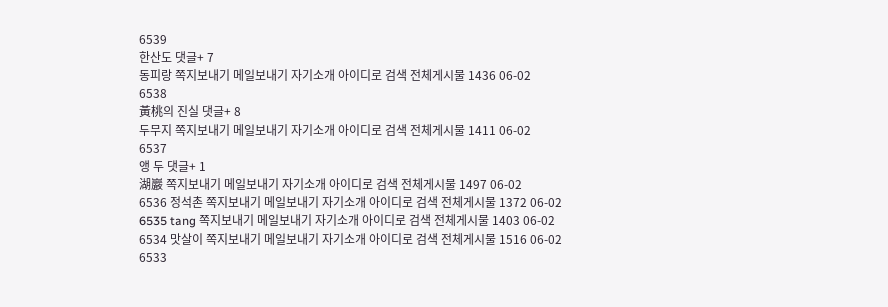6539
한산도 댓글+ 7
동피랑 쪽지보내기 메일보내기 자기소개 아이디로 검색 전체게시물 1436 06-02
6538
黃桃의 진실 댓글+ 8
두무지 쪽지보내기 메일보내기 자기소개 아이디로 검색 전체게시물 1411 06-02
6537
앵 두 댓글+ 1
湖巖 쪽지보내기 메일보내기 자기소개 아이디로 검색 전체게시물 1497 06-02
6536 정석촌 쪽지보내기 메일보내기 자기소개 아이디로 검색 전체게시물 1372 06-02
6535 tang 쪽지보내기 메일보내기 자기소개 아이디로 검색 전체게시물 1403 06-02
6534 맛살이 쪽지보내기 메일보내기 자기소개 아이디로 검색 전체게시물 1516 06-02
6533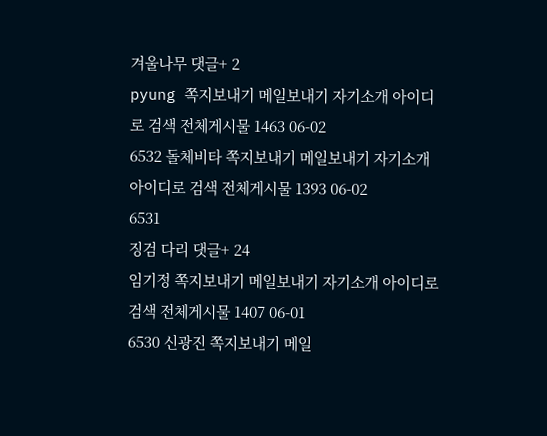겨울나무 댓글+ 2
pyung 쪽지보내기 메일보내기 자기소개 아이디로 검색 전체게시물 1463 06-02
6532 돌체비타 쪽지보내기 메일보내기 자기소개 아이디로 검색 전체게시물 1393 06-02
6531
징검 다리 댓글+ 24
임기정 쪽지보내기 메일보내기 자기소개 아이디로 검색 전체게시물 1407 06-01
6530 신광진 쪽지보내기 메일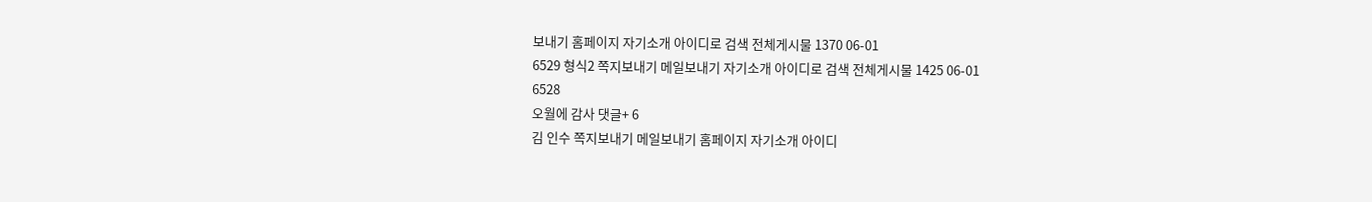보내기 홈페이지 자기소개 아이디로 검색 전체게시물 1370 06-01
6529 형식2 쪽지보내기 메일보내기 자기소개 아이디로 검색 전체게시물 1425 06-01
6528
오월에 감사 댓글+ 6
김 인수 쪽지보내기 메일보내기 홈페이지 자기소개 아이디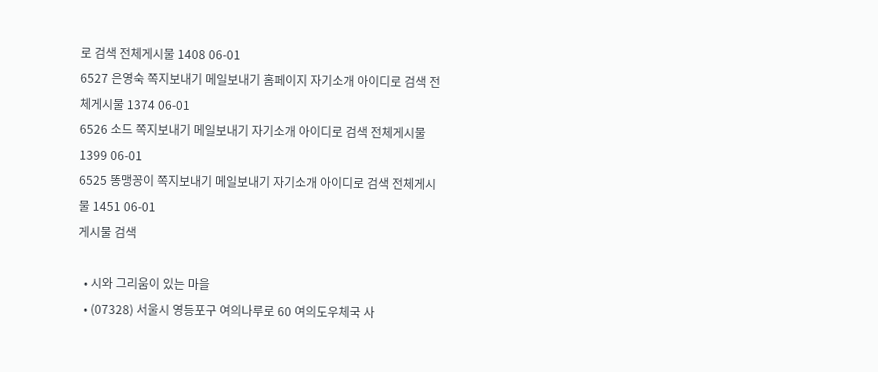로 검색 전체게시물 1408 06-01
6527 은영숙 쪽지보내기 메일보내기 홈페이지 자기소개 아이디로 검색 전체게시물 1374 06-01
6526 소드 쪽지보내기 메일보내기 자기소개 아이디로 검색 전체게시물 1399 06-01
6525 똥맹꽁이 쪽지보내기 메일보내기 자기소개 아이디로 검색 전체게시물 1451 06-01
게시물 검색

  • 시와 그리움이 있는 마을
  • (07328) 서울시 영등포구 여의나루로 60 여의도우체국 사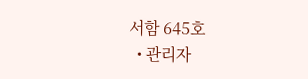서함 645호
  • 관리자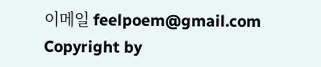이메일 feelpoem@gmail.com
Copyright by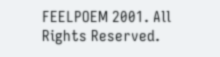FEELPOEM 2001. All Rights Reserved.